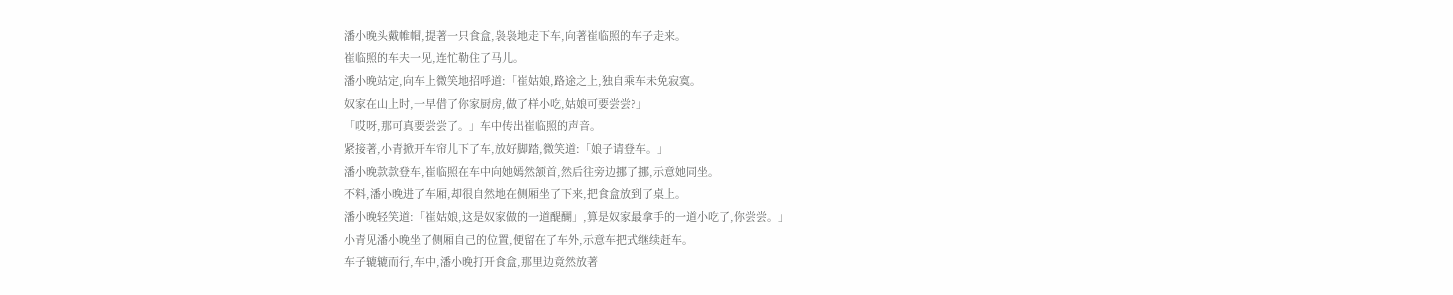潘小晚头戴帷帽,提著一只食盒,袅袅地走下车,向著崔临照的车子走来。
崔临照的车夫一见,连忙勒住了马儿。
潘小晚站定,向车上微笑地招呼道:「崔姑娘,路途之上,独自乘车未免寂寞。
奴家在山上时,一早借了你家厨房,做了样小吃,姑娘可要尝尝?」
「哎呀,那可真要尝尝了。」车中传出崔临照的声音。
紧接著,小青掀开车帘儿下了车,放好脚踏,微笑道:「娘子请登车。」
潘小晚款款登车,崔临照在车中向她嫣然颔首,然后往旁边挪了挪,示意她同坐。
不料,潘小晚进了车厢,却很自然地在侧厢坐了下来,把食盒放到了桌上。
潘小晚轻笑道:「崔姑娘,这是奴家做的一道醍醐」,算是奴家最拿手的一道小吃了,你尝尝。」
小青见潘小晚坐了侧厢自己的位置,便留在了车外,示意车把式继续赶车。
车子辘辘而行,车中,潘小晚打开食盒,那里边竟然放著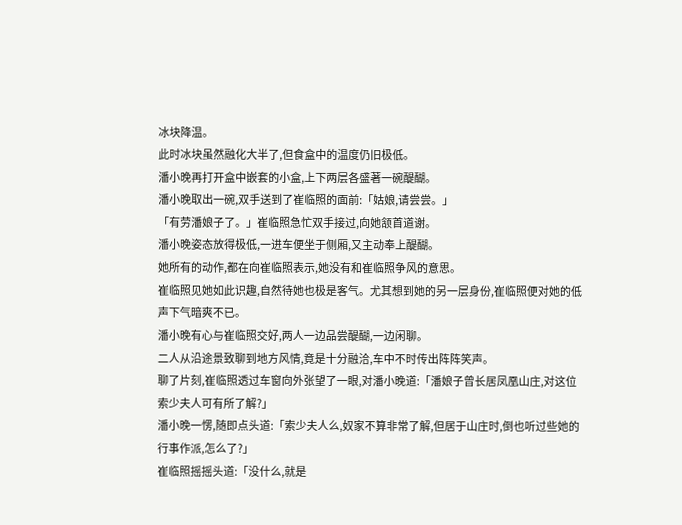冰块降温。
此时冰块虽然融化大半了,但食盒中的温度仍旧极低。
潘小晚再打开盒中嵌套的小盒,上下两层各盛著一碗醍醐。
潘小晚取出一碗,双手送到了崔临照的面前:「姑娘,请尝尝。」
「有劳潘娘子了。」崔临照急忙双手接过,向她颔首道谢。
潘小晚姿态放得极低,一进车便坐于侧厢,又主动奉上醍醐。
她所有的动作,都在向崔临照表示,她没有和崔临照争风的意思。
崔临照见她如此识趣,自然待她也极是客气。尤其想到她的另一层身份,崔临照便对她的低声下气暗爽不已。
潘小晚有心与崔临照交好,两人一边品尝醍醐,一边闲聊。
二人从沿途景致聊到地方风情,竟是十分融洽,车中不时传出阵阵笑声。
聊了片刻,崔临照透过车窗向外张望了一眼,对潘小晚道:「潘娘子曾长居凤凰山庄,对这位索少夫人可有所了解?」
潘小晚一愣,随即点头道:「索少夫人么,奴家不算非常了解,但居于山庄时,倒也听过些她的行事作派,怎么了?」
崔临照摇摇头道:「没什么,就是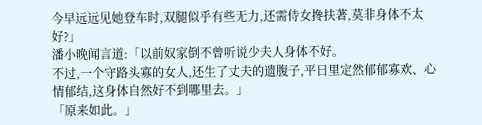今早远远见她登车时,双腿似乎有些无力,还需侍女搀扶著,莫非身体不太好?」
潘小晚闻言道:「以前奴家倒不曾听说少夫人身体不好。
不过,一个守路头寡的女人,还生了丈夫的遗腹子,平日里定然郁郁寡欢、心情郁结,这身体自然好不到哪里去。」
「原来如此。」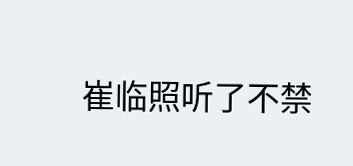崔临照听了不禁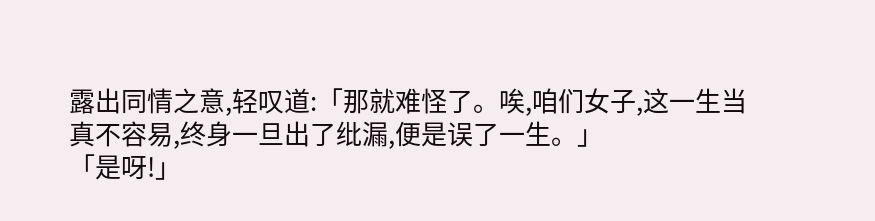露出同情之意,轻叹道:「那就难怪了。唉,咱们女子,这一生当真不容易,终身一旦出了纰漏,便是误了一生。」
「是呀!」